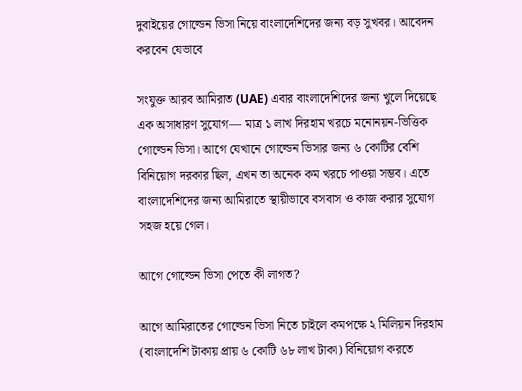দুবাইয়ের গোল্ডেন ভিসা নিয়ে বাংলাদেশিদের জন্য বড় সুখবর। আবেদন করবেন যেভাবে

সংযুক্ত আরব আমিরাত (UAE) এবার বাংলাদেশিদের জন্য খুলে দিয়েছে এক অসাধারণ সুযোগ— মাত্র ১ লাখ দিরহাম খরচে মনোনয়ন-ভিত্তিক গোল্ডেন ভিসা। আগে যেখানে গোল্ডেন ভিসার জন্য ৬ কোটির বেশি বিনিয়োগ দরকার ছিল, এখন তা অনেক কম খরচে পাওয়া সম্ভব। এতে বাংলাদেশিদের জন্য আমিরাতে স্থায়ীভাবে বসবাস ও কাজ করার সুযোগ সহজ হয়ে গেল।

আগে গোল্ডেন ভিসা পেতে কী লাগত?

আগে আমিরাতের গোল্ডেন ভিসা নিতে চাইলে কমপক্ষে ২ মিলিয়ন দিরহাম (বাংলাদেশি টাকায় প্রায় ৬ কোটি ৬৮ লাখ টাকা) বিনিয়োগ করতে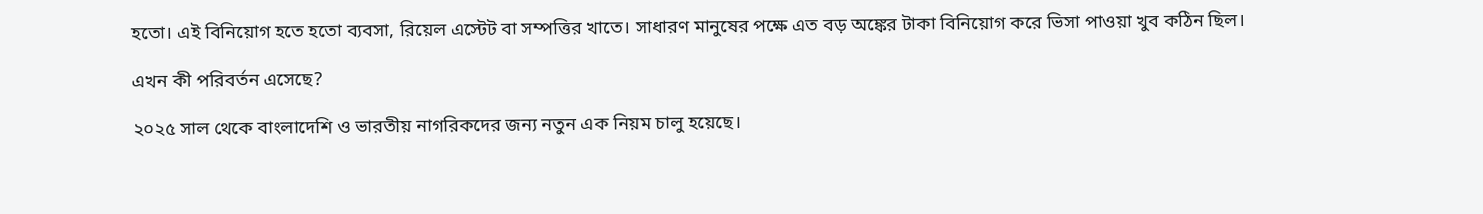হতো। এই বিনিয়োগ হতে হতো ব্যবসা, রিয়েল এস্টেট বা সম্পত্তির খাতে। সাধারণ মানুষের পক্ষে এত বড় অঙ্কের টাকা বিনিয়োগ করে ভিসা পাওয়া খুব কঠিন ছিল।

এখন কী পরিবর্তন এসেছে?

২০২৫ সাল থেকে বাংলাদেশি ও ভারতীয় নাগরিকদের জন্য নতুন এক নিয়ম চালু হয়েছে।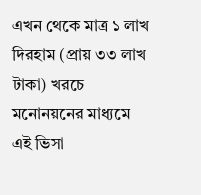এখন থেকে মাত্র ১ লাখ দিরহাম (প্রায় ৩৩ লাখ টাকা) খরচে মনোনয়নের মাধ্যমে এই ভিসা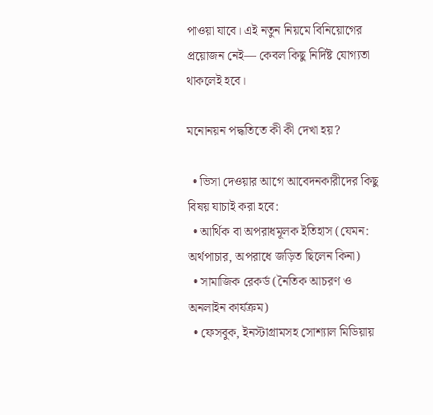পাওয়া যাবে। এই নতুন নিয়মে বিনিয়োগের প্রয়োজন নেই— কেবল কিছু নির্দিষ্ট যোগ্যতা থাকলেই হবে।

মনোনয়ন পদ্ধতিতে কী কী দেখা হয়?

  • ভিসা দেওয়ার আগে আবেদনকারীদের কিছু বিষয় যাচাই করা হবে:
  • আর্থিক বা অপরাধমূলক ইতিহাস (যেমন: অর্থপাচার, অপরাধে জড়িত ছিলেন কিনা)
  • সামাজিক রেকর্ড (নৈতিক আচরণ ও অনলাইন কার্যক্রম)
  • ফেসবুক, ইনস্টাগ্রামসহ সোশ্যাল মিডিয়ায়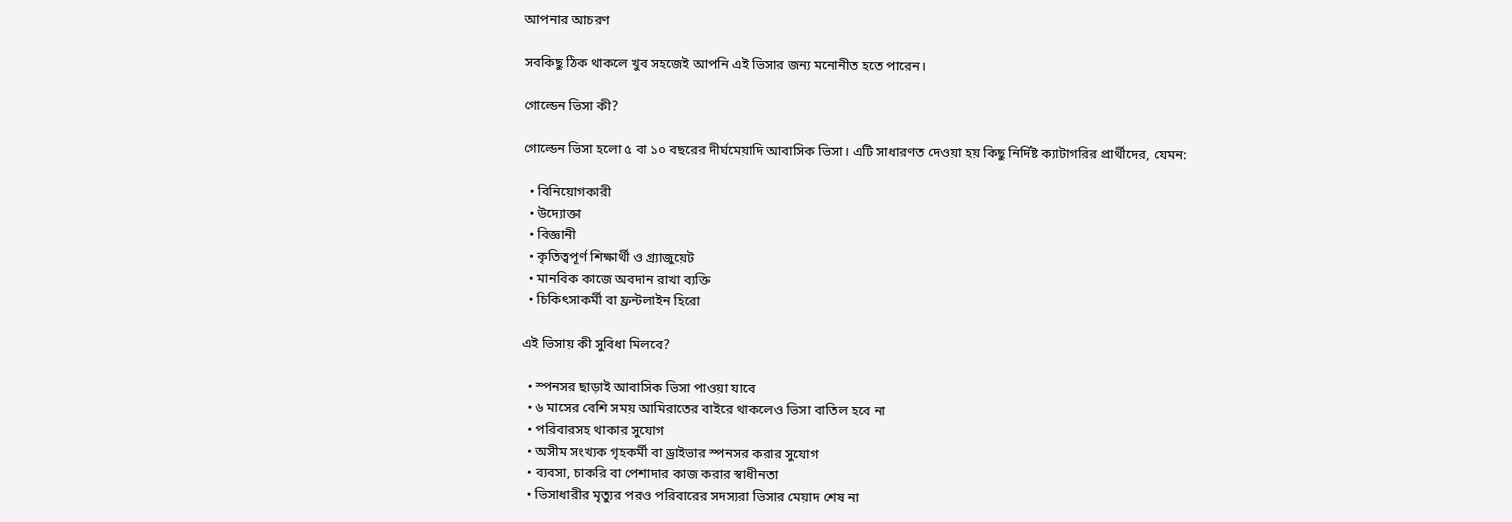আপনার আচরণ

সবকিছু ঠিক থাকলে খুব সহজেই আপনি এই ভিসার জন্য মনোনীত হতে পারেন।

গোল্ডেন ভিসা কী?

গোল্ডেন ভিসা হলো ৫ বা ১০ বছরের দীর্ঘমেয়াদি আবাসিক ভিসা। এটি সাধারণত দেওয়া হয় কিছু নির্দিষ্ট ক্যাটাগরির প্রার্থীদের, যেমন:

  • বিনিয়োগকারী
  • উদ্যোক্তা
  • বিজ্ঞানী
  • কৃতিত্বপূর্ণ শিক্ষার্থী ও গ্র্যাজুয়েট
  • মানবিক কাজে অবদান রাখা ব্যক্তি
  • চিকিৎসাকর্মী বা ফ্রন্টলাইন হিরো

এই ভিসায় কী সুবিধা মিলবে?

  • স্পনসর ছাড়াই আবাসিক ভিসা পাওয়া যাবে
  • ৬ মাসের বেশি সময় আমিরাতের বাইরে থাকলেও ভিসা বাতিল হবে না
  • পরিবারসহ থাকার সুযোগ
  • অসীম সংখ্যক গৃহকর্মী বা ড্রাইভার স্পনসর করার সুযোগ
  • ব্যবসা, চাকরি বা পেশাদার কাজ করার স্বাধীনতা
  • ভিসাধারীর মৃত্যুর পরও পরিবারের সদস্যরা ভিসার মেয়াদ শেষ না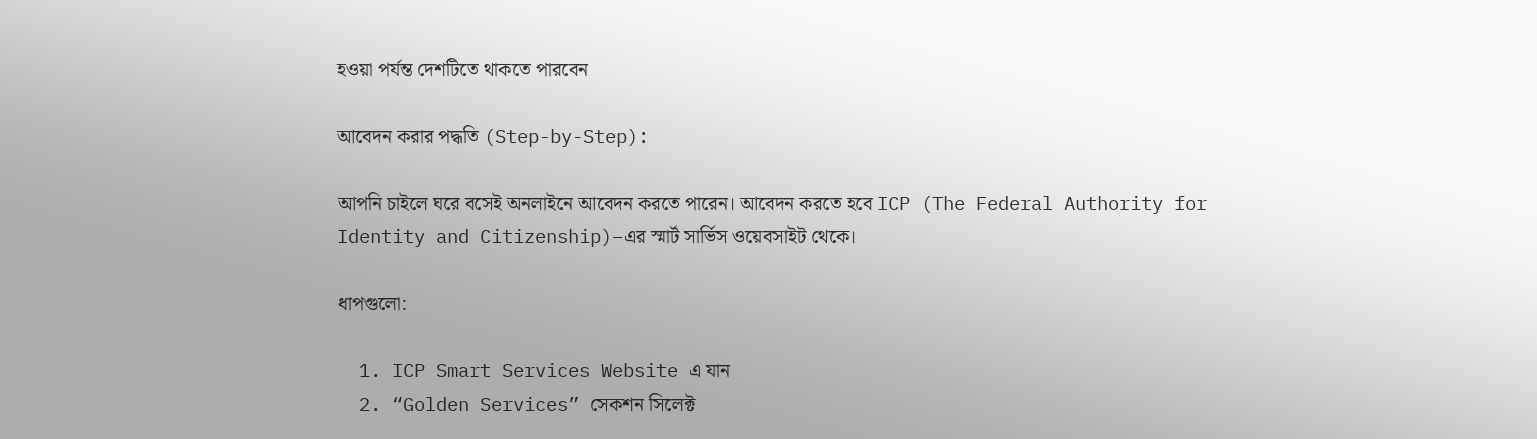হওয়া পর্যন্ত দেশটিতে থাকতে পারবেন

আবেদন করার পদ্ধতি (Step-by-Step):

আপনি চাইলে ঘরে বসেই অনলাইনে আবেদন করতে পারেন। আবেদন করতে হবে ICP (The Federal Authority for Identity and Citizenship)–এর স্মার্ট সার্ভিস ওয়েবসাইট থেকে।

ধাপগুলো:

  1. ICP Smart Services Website এ যান
  2. “Golden Services” সেকশন সিলেক্ট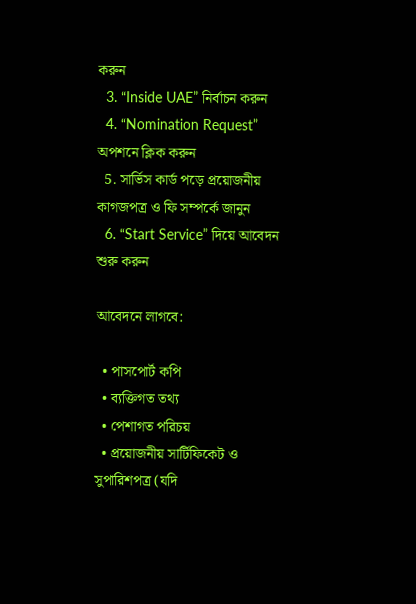করুন
  3. “Inside UAE” নির্বাচন করুন
  4. “Nomination Request” অপশনে ক্লিক করুন
  5. সার্ভিস কার্ড পড়ে প্রয়োজনীয় কাগজপত্র ও ফি সম্পর্কে জানুন
  6. “Start Service” দিয়ে আবেদন শুরু করুন

আবেদনে লাগবে:

  • পাসপোর্ট কপি
  • ব্যক্তিগত তথ্য
  • পেশাগত পরিচয়
  • প্রয়োজনীয় সার্টিফিকেট ও সুপারিশপত্র (যদি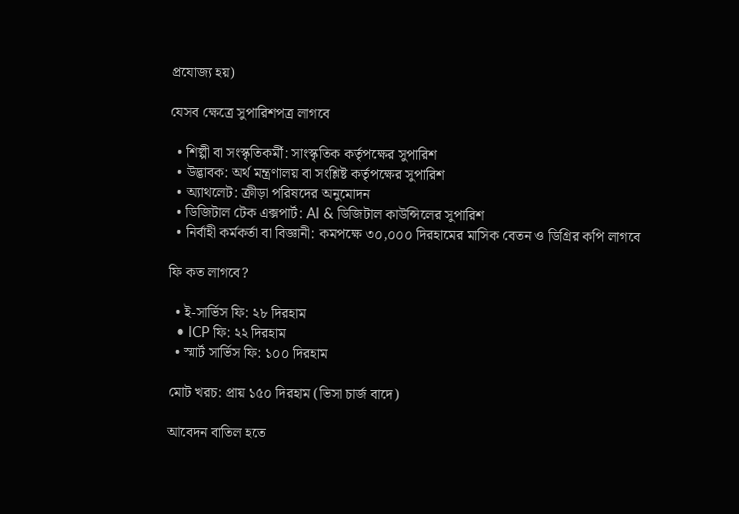প্রযোজ্য হয়)

যেসব ক্ষেত্রে সুপারিশপত্র লাগবে

  • শিল্পী বা সংস্কৃতিকর্মী: সাংস্কৃতিক কর্তৃপক্ষের সুপারিশ
  • উদ্ভাবক: অর্থ মন্ত্রণালয় বা সংশ্লিষ্ট কর্তৃপক্ষের সুপারিশ
  • অ্যাথলেট: ক্রীড়া পরিষদের অনুমোদন
  • ডিজিটাল টেক এক্সপার্ট: AI & ডিজিটাল কাউন্সিলের সুপারিশ
  • নির্বাহী কর্মকর্তা বা বিজ্ঞানী: কমপক্ষে ৩০,০০০ দিরহামের মাসিক বেতন ও ডিগ্রির কপি লাগবে

ফি কত লাগবে?

  • ই-সার্ভিস ফি: ২৮ দিরহাম
  • ICP ফি: ২২ দিরহাম
  • স্মার্ট সার্ভিস ফি: ১০০ দিরহাম

মোট খরচ: প্রায় ১৫০ দিরহাম (ভিসা চার্জ বাদে)

আবেদন বাতিল হতে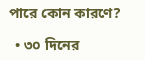পারে কোন কারণে?

  • ৩০ দিনের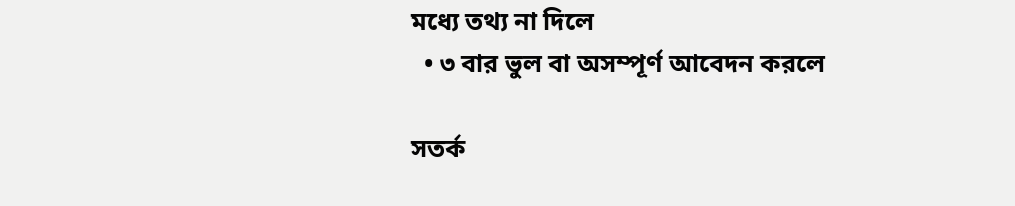মধ্যে তথ্য না দিলে
  • ৩ বার ভুল বা অসম্পূর্ণ আবেদন করলে

সতর্ক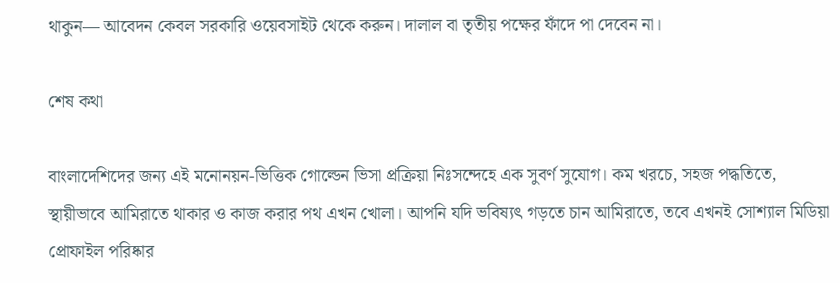থাকুন— আবেদন কেবল সরকারি ওয়েবসাইট থেকে করুন। দালাল বা তৃতীয় পক্ষের ফাঁদে পা দেবেন না।

শেষ কথা

বাংলাদেশিদের জন্য এই মনোনয়ন-ভিত্তিক গোল্ডেন ভিসা প্রক্রিয়া নিঃসন্দেহে এক সুবর্ণ সুযোগ। কম খরচে, সহজ পদ্ধতিতে, স্থায়ীভাবে আমিরাতে থাকার ও কাজ করার পথ এখন খোলা। আপনি যদি ভবিষ্যৎ গড়তে চান আমিরাতে, তবে এখনই সোশ্যাল মিডিয়া প্রোফাইল পরিষ্কার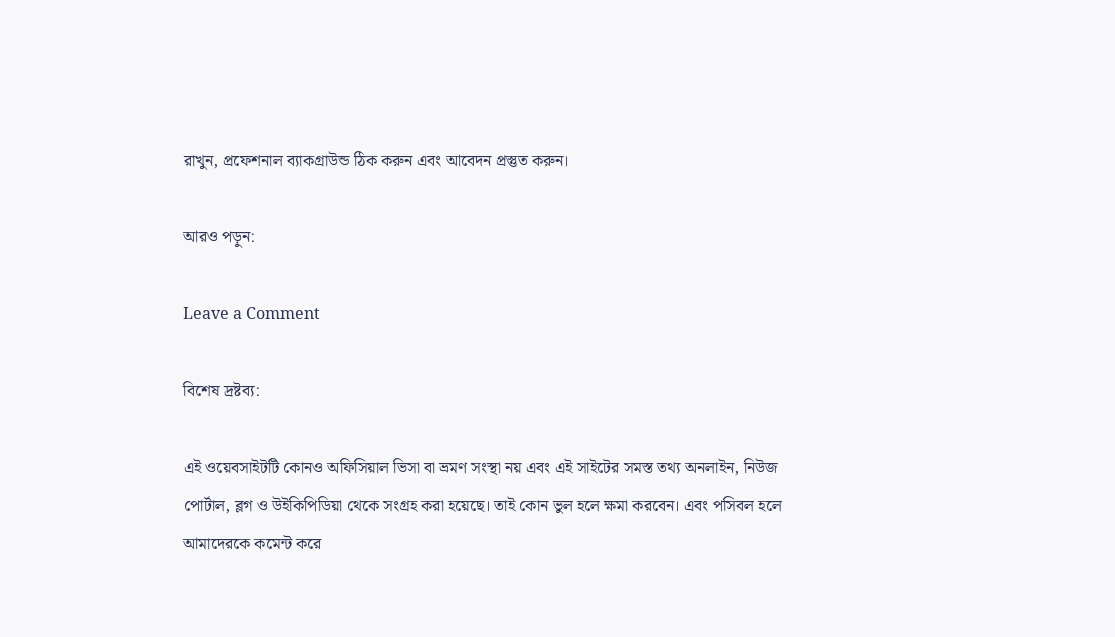রাখুন, প্রফেশনাল ব্যাকগ্রাউন্ড ঠিক করুন এবং আবেদন প্রস্তুত করুন।

আরও পড়ুন:

Leave a Comment

বিশেষ দ্রষ্টব্য:

এই ওয়েবসাইটটি কোনও অফিসিয়াল ভিসা বা ভ্রমণ সংস্থা নয় এবং এই সাইটের সমস্ত তথ্য অনলাইন, নিউজ পোর্টাল, ব্লগ ও উইকিপিডিয়া থেকে সংগ্রহ করা হয়েছে। তাই কোন ভুল হলে ক্ষমা করবেন। এবং পসিবল হলে আমাদেরকে কমেন্ট করে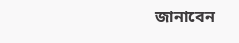জানাবেন